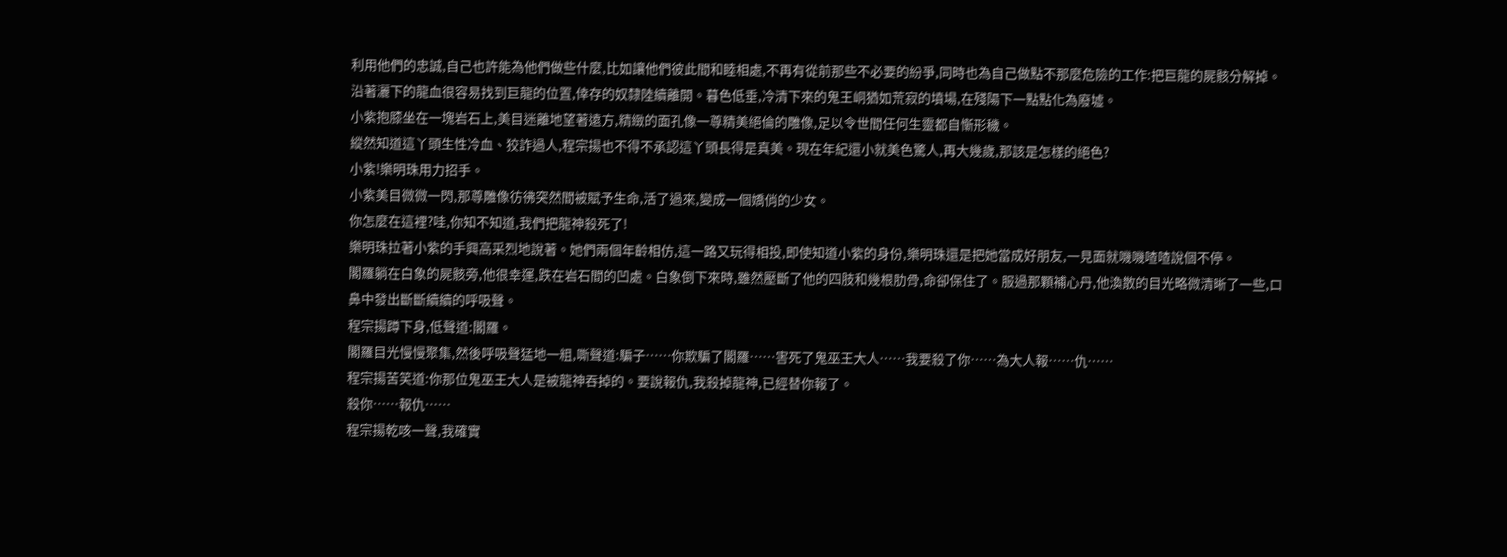利用他們的忠誠,自己也許能為他們做些什麼,比如讓他們彼此間和睦相處,不再有從前那些不必要的紛爭,同時也為自己做點不那麼危險的工作:把巨龍的屍骸分解掉。
沿著灑下的龍血很容易找到巨龍的位置,倖存的奴隸陸續離開。暮色低垂,冷清下來的鬼王峒猶如荒寂的墳場,在殘陽下一點點化為廢墟。
小紫抱膝坐在一塊岩石上,美目迷離地望著遠方,精緻的面孔像一尊精美絕倫的雕像,足以令世間任何生靈都自慚形穢。
縱然知道這丫頭生性冷血、狡詐過人,程宗揚也不得不承認這丫頭長得是真美。現在年紀還小就美色驚人,再大幾歲,那該是怎樣的絕色?
小紫!樂明珠用力招手。
小紫美目微微一閃,那尊雕像彷彿突然間被賦予生命,活了過來,變成一個嬌俏的少女。
你怎麼在這裡?哇,你知不知道,我們把龍神殺死了!
樂明珠拉著小紫的手興高采烈地說著。她們兩個年齡相仿,這一路又玩得相投,即使知道小紫的身份,樂明珠還是把她當成好朋友,一見面就嘰嘰喳喳說個不停。
閣羅躺在白象的屍骸旁,他很幸運,跌在岩石間的凹處。白象倒下來時,雖然壓斷了他的四肢和幾根肋骨,命卻保住了。服過那顆補心丹,他渙散的目光略微清晰了一些,口鼻中發出斷斷續續的呼吸聲。
程宗揚蹲下身,低聲道:閣羅。
閣羅目光慢慢聚集,然後呼吸聲猛地一粗,嘶聲道:騙子……你欺騙了閣羅……害死了鬼巫王大人……我要殺了你……為大人報……仇……
程宗揚苦笑道:你那位鬼巫王大人是被龍神吞掉的。要說報仇,我殺掉龍神,已經替你報了。
殺你……報仇……
程宗揚乾咳一聲,我確實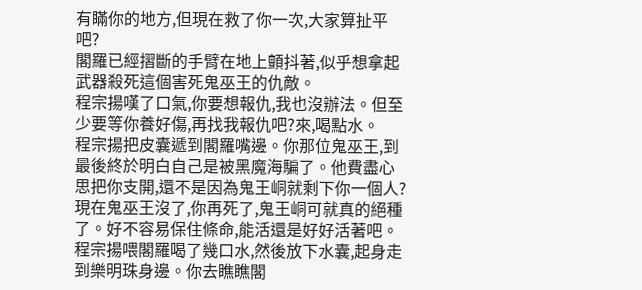有瞞你的地方,但現在救了你一次,大家算扯平吧?
閣羅已經摺斷的手臂在地上顫抖著,似乎想拿起武器殺死這個害死鬼巫王的仇敵。
程宗揚嘆了口氣,你要想報仇,我也沒辦法。但至少要等你養好傷,再找我報仇吧?來,喝點水。
程宗揚把皮囊遞到閣羅嘴邊。你那位鬼巫王,到最後終於明白自己是被黑魔海騙了。他費盡心思把你支開,還不是因為鬼王峒就剩下你一個人?現在鬼巫王沒了,你再死了,鬼王峒可就真的絕種了。好不容易保住條命,能活還是好好活著吧。
程宗揚喂閣羅喝了幾口水,然後放下水囊,起身走到樂明珠身邊。你去瞧瞧閣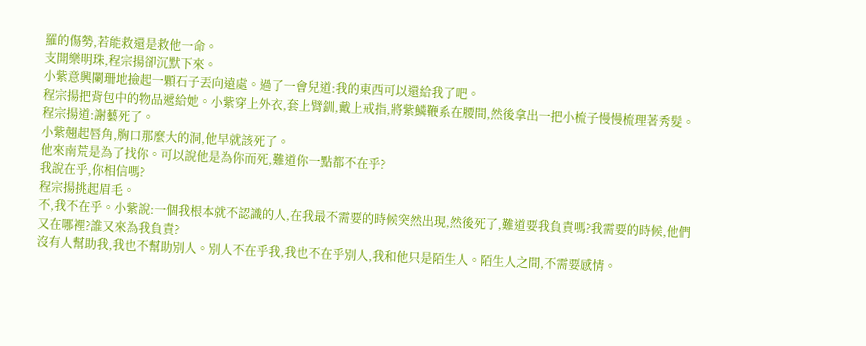羅的傷勢,若能救還是救他一命。
支開樂明珠,程宗揚卻沉默下來。
小紫意興闌珊地撿起一顆石子丟向遠處。過了一會兒道:我的東西可以還給我了吧。
程宗揚把背包中的物品遞給她。小紫穿上外衣,套上臂釧,戴上戒指,將紫鱗鞭系在腰間,然後拿出一把小梳子慢慢梳理著秀髮。
程宗揚道:謝藝死了。
小紫翹起唇角,胸口那麼大的洞,他早就該死了。
他來南荒是為了找你。可以說他是為你而死,難道你一點都不在乎?
我說在乎,你相信嗎?
程宗揚挑起眉毛。
不,我不在乎。小紫說:一個我根本就不認識的人,在我最不需要的時候突然出現,然後死了,難道要我負責嗎?我需要的時候,他們又在哪裡?誰又來為我負責?
沒有人幫助我,我也不幫助別人。別人不在乎我,我也不在乎別人,我和他只是陌生人。陌生人之間,不需要感情。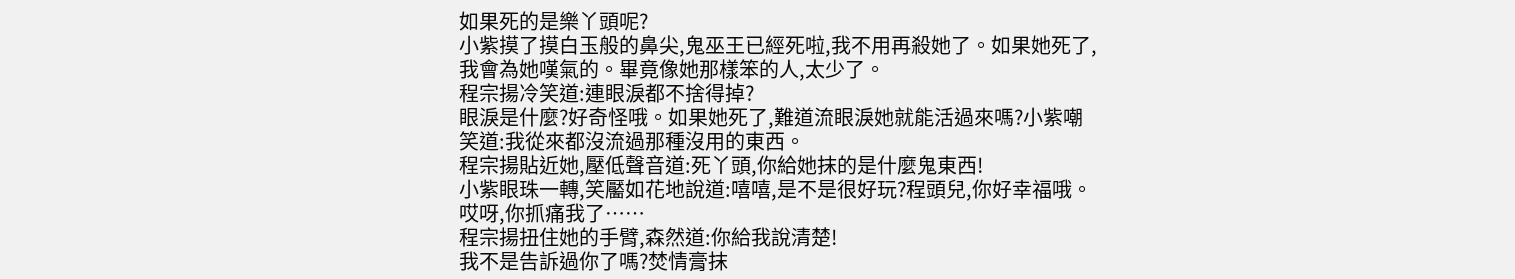如果死的是樂丫頭呢?
小紫摸了摸白玉般的鼻尖,鬼巫王已經死啦,我不用再殺她了。如果她死了,我會為她嘆氣的。畢竟像她那樣笨的人,太少了。
程宗揚冷笑道:連眼淚都不捨得掉?
眼淚是什麼?好奇怪哦。如果她死了,難道流眼淚她就能活過來嗎?小紫嘲笑道:我從來都沒流過那種沒用的東西。
程宗揚貼近她,壓低聲音道:死丫頭,你給她抹的是什麼鬼東西!
小紫眼珠一轉,笑靨如花地說道:嘻嘻,是不是很好玩?程頭兒,你好幸福哦。哎呀,你抓痛我了……
程宗揚扭住她的手臂,森然道:你給我說清楚!
我不是告訴過你了嗎?焚情膏抹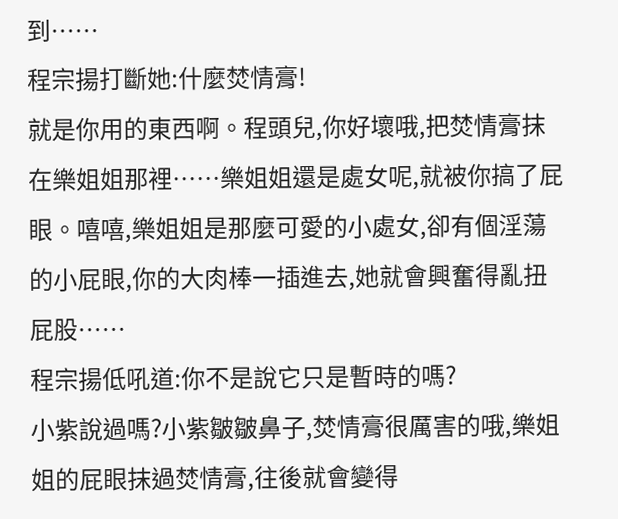到……
程宗揚打斷她:什麼焚情膏!
就是你用的東西啊。程頭兒,你好壞哦,把焚情膏抹在樂姐姐那裡……樂姐姐還是處女呢,就被你搞了屁眼。嘻嘻,樂姐姐是那麼可愛的小處女,卻有個淫蕩的小屁眼,你的大肉棒一插進去,她就會興奮得亂扭屁股……
程宗揚低吼道:你不是說它只是暫時的嗎?
小紫說過嗎?小紫皺皺鼻子,焚情膏很厲害的哦,樂姐姐的屁眼抹過焚情膏,往後就會變得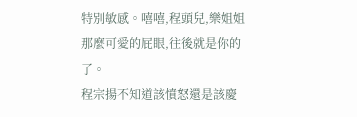特別敏感。嘻嘻,程頭兒,樂姐姐那麼可愛的屁眼,往後就是你的了。
程宗揚不知道該憤怒還是該慶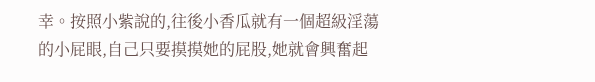幸。按照小紫說的,往後小香瓜就有一個超級淫蕩的小屁眼,自己只要摸摸她的屁股,她就會興奮起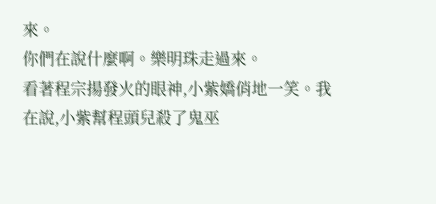來。
你們在說什麼啊。樂明珠走過來。
看著程宗揚發火的眼神,小紫嬌俏地一笑。我在說,小紫幫程頭兒殺了鬼巫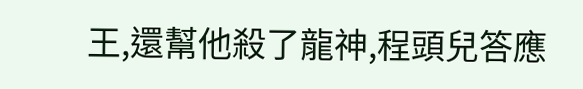王,還幫他殺了龍神,程頭兒答應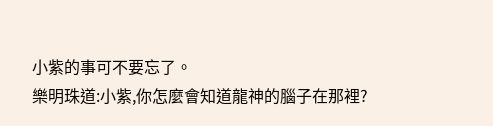小紫的事可不要忘了。
樂明珠道:小紫,你怎麼會知道龍神的腦子在那裡?